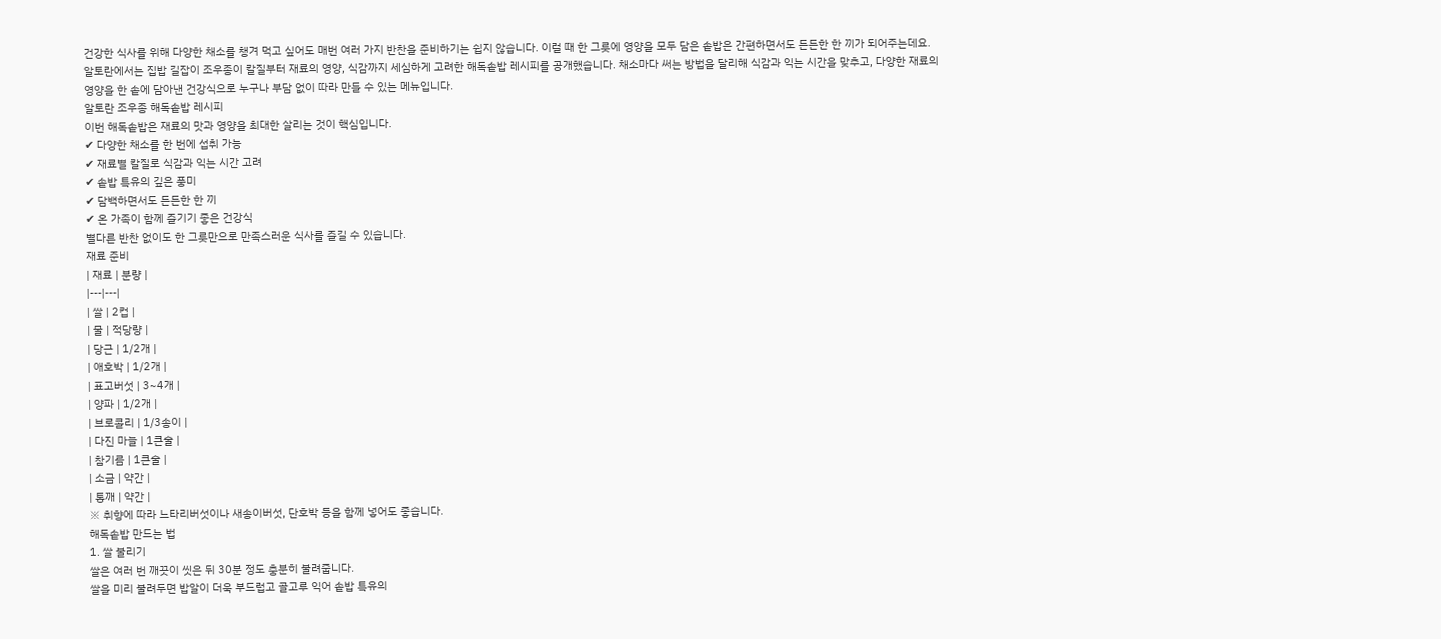건강한 식사를 위해 다양한 채소를 챙겨 먹고 싶어도 매번 여러 가지 반찬을 준비하기는 쉽지 않습니다. 이럴 때 한 그릇에 영양을 모두 담은 솥밥은 간편하면서도 든든한 한 끼가 되어주는데요.
알토란에서는 집밥 길잡이 조우종이 칼질부터 재료의 영양, 식감까지 세심하게 고려한 해독솥밥 레시피를 공개했습니다. 채소마다 써는 방법을 달리해 식감과 익는 시간을 맞추고, 다양한 재료의 영양을 한 솥에 담아낸 건강식으로 누구나 부담 없이 따라 만들 수 있는 메뉴입니다.
알토란 조우종 해독솥밥 레시피
이번 해독솥밥은 재료의 맛과 영양을 최대한 살리는 것이 핵심입니다.
✔ 다양한 채소를 한 번에 섭취 가능
✔ 재료별 칼질로 식감과 익는 시간 고려
✔ 솥밥 특유의 깊은 풍미
✔ 담백하면서도 든든한 한 끼
✔ 온 가족이 함께 즐기기 좋은 건강식
별다른 반찬 없이도 한 그릇만으로 만족스러운 식사를 즐길 수 있습니다.
재료 준비
| 재료 | 분량 |
|---|---|
| 쌀 | 2컵 |
| 물 | 적당량 |
| 당근 | 1/2개 |
| 애호박 | 1/2개 |
| 표고버섯 | 3~4개 |
| 양파 | 1/2개 |
| 브로콜리 | 1/3송이 |
| 다진 마늘 | 1큰술 |
| 참기름 | 1큰술 |
| 소금 | 약간 |
| 통깨 | 약간 |
※ 취향에 따라 느타리버섯이나 새송이버섯, 단호박 등을 함께 넣어도 좋습니다.
해독솥밥 만드는 법
1. 쌀 불리기
쌀은 여러 번 깨끗이 씻은 뒤 30분 정도 충분히 불려줍니다.
쌀을 미리 불려두면 밥알이 더욱 부드럽고 골고루 익어 솥밥 특유의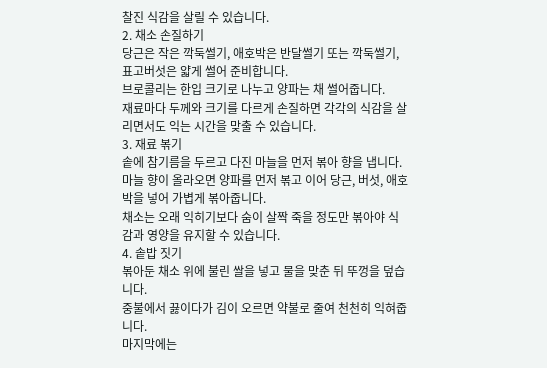찰진 식감을 살릴 수 있습니다.
2. 채소 손질하기
당근은 작은 깍둑썰기, 애호박은 반달썰기 또는 깍둑썰기, 표고버섯은 얇게 썰어 준비합니다.
브로콜리는 한입 크기로 나누고 양파는 채 썰어줍니다.
재료마다 두께와 크기를 다르게 손질하면 각각의 식감을 살리면서도 익는 시간을 맞출 수 있습니다.
3. 재료 볶기
솥에 참기름을 두르고 다진 마늘을 먼저 볶아 향을 냅니다.
마늘 향이 올라오면 양파를 먼저 볶고 이어 당근, 버섯, 애호박을 넣어 가볍게 볶아줍니다.
채소는 오래 익히기보다 숨이 살짝 죽을 정도만 볶아야 식감과 영양을 유지할 수 있습니다.
4. 솥밥 짓기
볶아둔 채소 위에 불린 쌀을 넣고 물을 맞춘 뒤 뚜껑을 덮습니다.
중불에서 끓이다가 김이 오르면 약불로 줄여 천천히 익혀줍니다.
마지막에는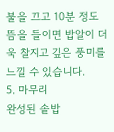불을 끄고 10분 정도 뜸을 들이면 밥알이 더욱 찰지고 깊은 풍미를 느낄 수 있습니다.
5. 마무리
완성된 솥밥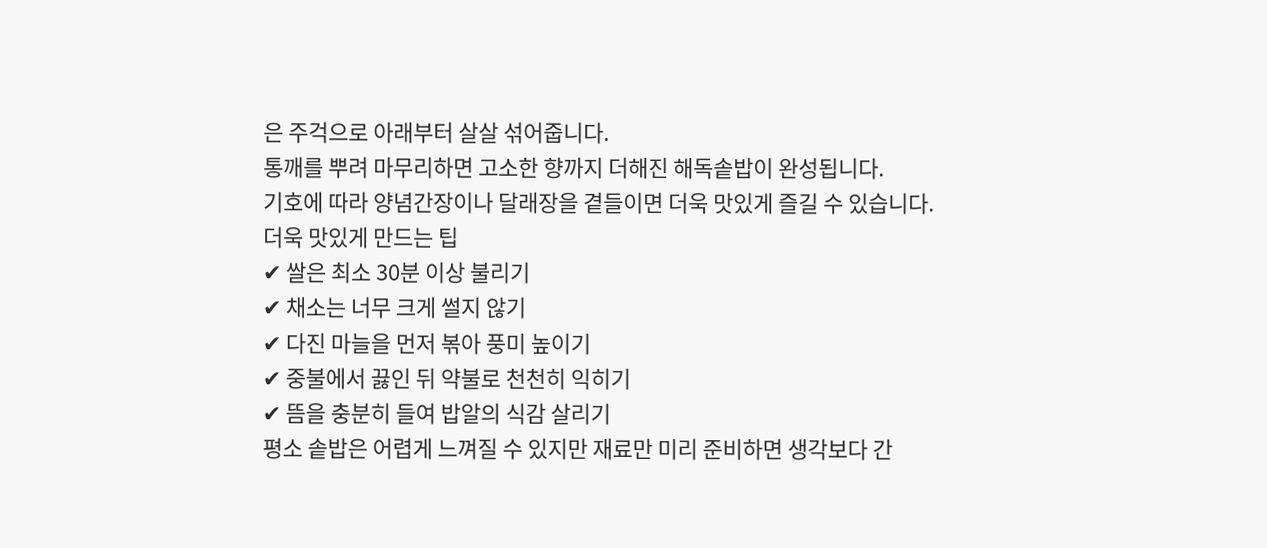은 주걱으로 아래부터 살살 섞어줍니다.
통깨를 뿌려 마무리하면 고소한 향까지 더해진 해독솥밥이 완성됩니다.
기호에 따라 양념간장이나 달래장을 곁들이면 더욱 맛있게 즐길 수 있습니다.
더욱 맛있게 만드는 팁
✔ 쌀은 최소 30분 이상 불리기
✔ 채소는 너무 크게 썰지 않기
✔ 다진 마늘을 먼저 볶아 풍미 높이기
✔ 중불에서 끓인 뒤 약불로 천천히 익히기
✔ 뜸을 충분히 들여 밥알의 식감 살리기
평소 솥밥은 어렵게 느껴질 수 있지만 재료만 미리 준비하면 생각보다 간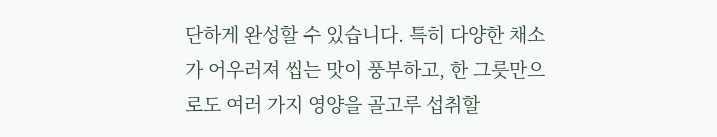단하게 완성할 수 있습니다. 특히 다양한 채소가 어우러져 씹는 맛이 풍부하고, 한 그릇만으로도 여러 가지 영양을 골고루 섭취할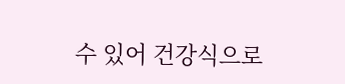수 있어 건강식으로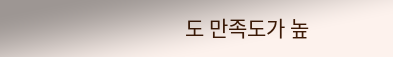도 만족도가 높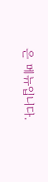은 메뉴입니다.